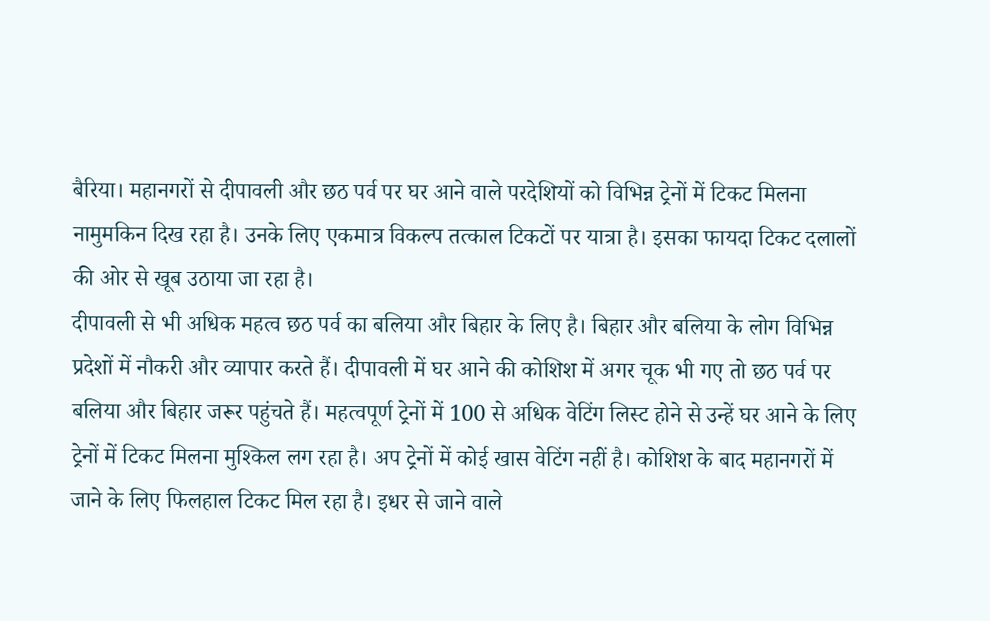बैरिया। महानगरों से दीपावली और छठ पर्व पर घर आने वाले परदेशियों को विभिन्न ट्रेनों में टिकट मिलना नामुमकिन दिख रहा है। उनके लिए एकमात्र विकल्प तत्काल टिकटों पर यात्रा है। इसका फायदा टिकट दलालों की ओर से खूब उठाया जा रहा है।
दीपावली से भी अधिक महत्व छठ पर्व का बलिया और बिहार के लिए है। बिहार और बलिया के लोग विभिन्न प्रदेशों में नौकरी और व्यापार करते हैं। दीपावली में घर आने की कोशिश में अगर चूक भी गए तो छठ पर्व पर बलिया और बिहार जरूर पहुंचते हैं। महत्वपूर्ण ट्रेनों में 100 से अधिक वेटिंग लिस्ट होने से उन्हें घर आने के लिए ट्रेनों में टिकट मिलना मुश्किल लग रहा है। अप ट्रेनों में कोई खास वेटिंग नहीं है। कोशिश के बाद महानगरों में जाने के लिए फिलहाल टिकट मिल रहा है। इधर से जाने वाले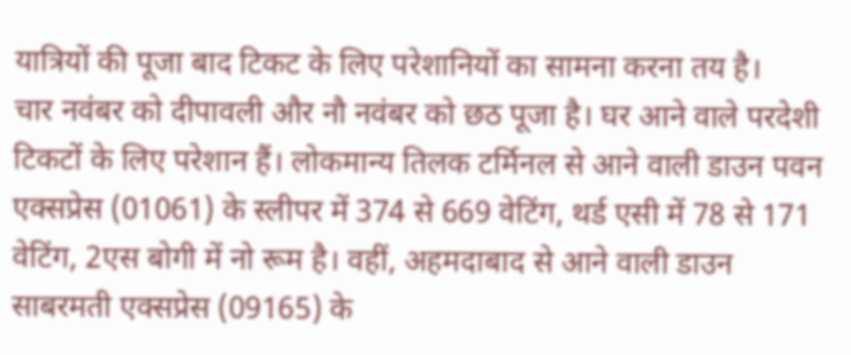यात्रियों की पूजा बाद टिकट के लिए परेशानियों का सामना करना तय है।
चार नवंबर को दीपावली और नौ नवंबर को छठ पूजा है। घर आने वाले परदेशी टिकटों के लिए परेशान हैं। लोकमान्य तिलक टर्मिनल से आने वाली डाउन पवन एक्सप्रेस (01061) के स्लीपर में 374 से 669 वेटिंग, थर्ड एसी में 78 से 171 वेटिंग, 2एस बोगी में नो रूम है। वहीं, अहमदाबाद से आने वाली डाउन साबरमती एक्सप्रेस (09165) के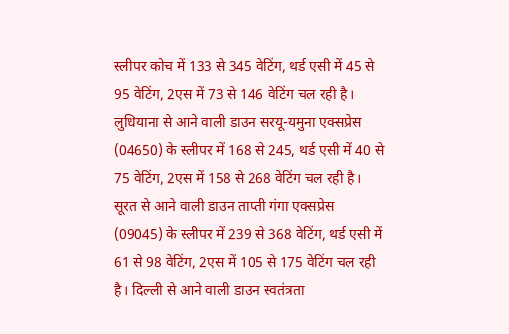स्लीपर कोच में 133 से 345 वेटिंग, थर्ड एसी में 45 से 95 वेटिंग, 2एस में 73 से 146 वेटिंग चल रही है। लुधियाना से आने वाली डाउन सरयू-यमुना एक्सप्रेस (04650) के स्लीपर में 168 से 245, थर्ड एसी में 40 से 75 वेटिंग, 2एस में 158 से 268 वेटिंग चल रही है। सूरत से आने वाली डाउन ताप्ती गंगा एक्सप्रेस (09045) के स्लीपर में 239 से 368 वेटिंग, थर्ड एसी में 61 से 98 वेटिंग, 2एस में 105 से 175 वेटिंग चल रही है। दिल्ली से आने वाली डाउन स्वतंत्रता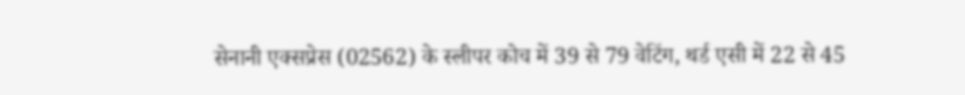सेनानी एक्सप्रेस (02562) के स्लीपर कोच में 39 से 79 वेटिंग, थर्ड एसी में 22 से 45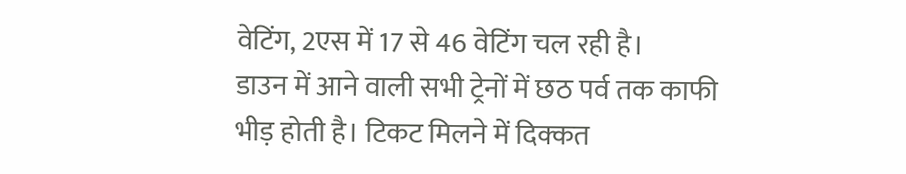वेटिंग, 2एस में 17 से 46 वेटिंग चल रही है।
डाउन में आने वाली सभी ट्रेनों में छठ पर्व तक काफी भीड़ होती है। टिकट मिलने में दिक्कत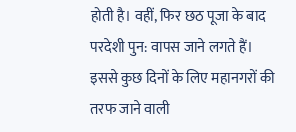होती है। वहीं, फिर छठ पूजा के बाद परदेशी पुन: वापस जाने लगते हैं। इससे कुछ दिनों के लिए महानगरों की तरफ जाने वाली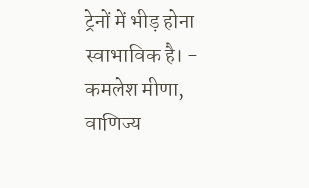ट्रेनों में भीड़ होना स्वाभाविक है। - कमलेश मीणा, वाणिज्य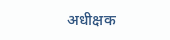अधीक्षक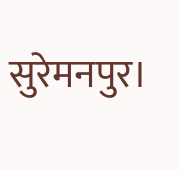सुरेमनपुर।